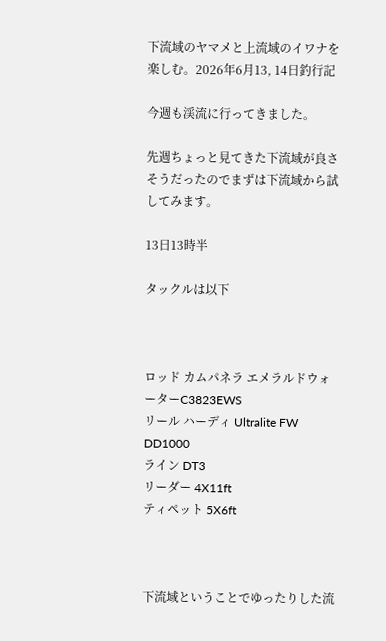下流域のヤマメと上流域のイワナを楽しむ。2026年6月13, 14日釣行記

今週も渓流に行ってきました。

先週ちょっと見てきた下流域が良さそうだったのでまずは下流域から試してみます。

13日13時半

タックルは以下



ロッド カムパネラ エメラルドウォーターC3823EWS
リール ハーディ Ultralite FW DD1000
ライン DT3
リーダー 4X11ft
ティペット 5X6ft



下流域ということでゆったりした流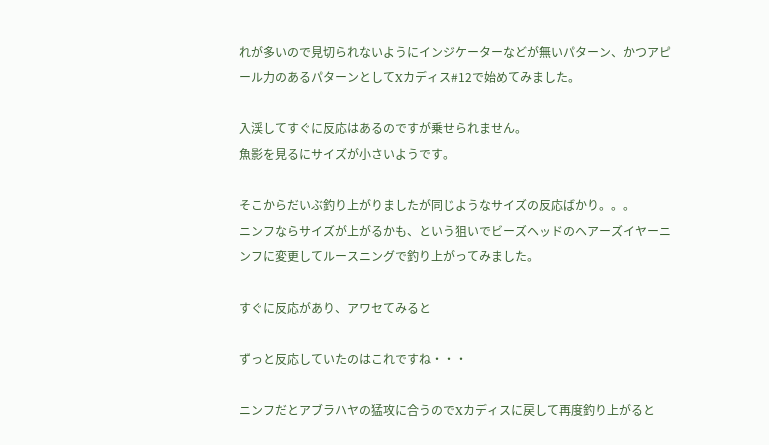れが多いので見切られないようにインジケーターなどが無いパターン、かつアピール力のあるパターンとしてXカディス#12で始めてみました。

入渓してすぐに反応はあるのですが乗せられません。
魚影を見るにサイズが小さいようです。

そこからだいぶ釣り上がりましたが同じようなサイズの反応ばかり。。。
ニンフならサイズが上がるかも、という狙いでビーズヘッドのヘアーズイヤーニンフに変更してルースニングで釣り上がってみました。

すぐに反応があり、アワセてみると

ずっと反応していたのはこれですね・・・

ニンフだとアブラハヤの猛攻に合うのでXカディスに戻して再度釣り上がると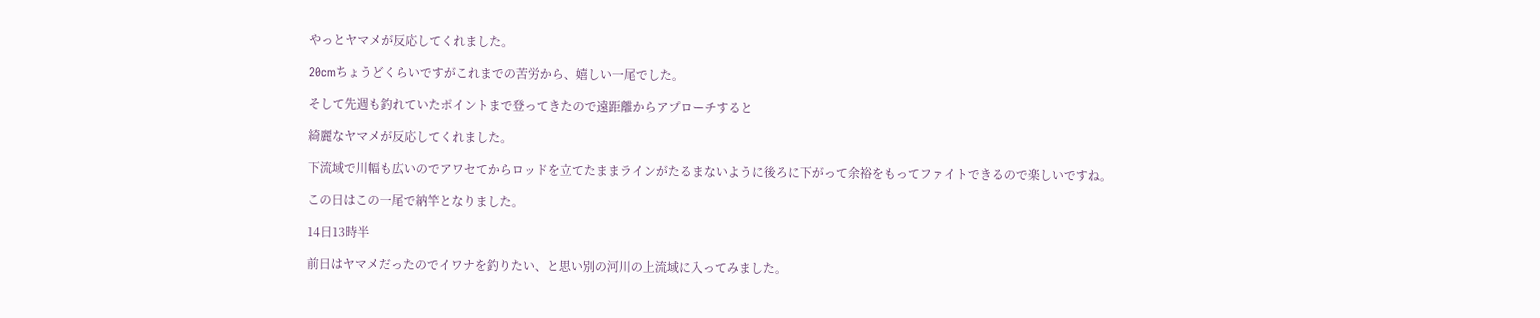やっとヤマメが反応してくれました。

20cmちょうどくらいですがこれまでの苦労から、嬉しい一尾でした。

そして先週も釣れていたポイントまで登ってきたので遠距離からアプローチすると

綺麗なヤマメが反応してくれました。

下流域で川幅も広いのでアワセてからロッドを立てたままラインがたるまないように後ろに下がって余裕をもってファイトできるので楽しいですね。

この日はこの一尾で納竿となりました。

14日13時半

前日はヤマメだったのでイワナを釣りたい、と思い別の河川の上流域に入ってみました。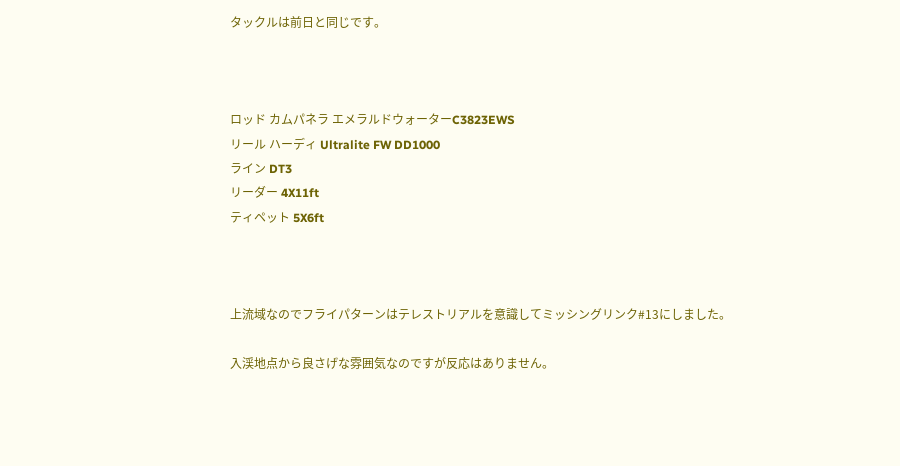タックルは前日と同じです。



ロッド カムパネラ エメラルドウォーターC3823EWS
リール ハーディ Ultralite FW DD1000
ライン DT3
リーダー 4X11ft
ティペット 5X6ft



上流域なのでフライパターンはテレストリアルを意識してミッシングリンク#13にしました。

入渓地点から良さげな雰囲気なのですが反応はありません。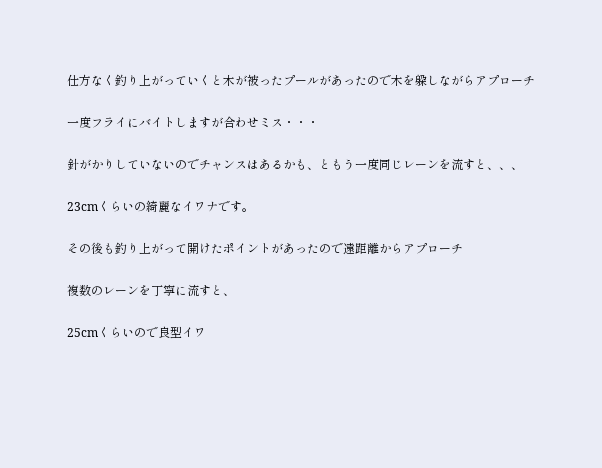仕方なく釣り上がっていくと木が被ったプールがあったので木を躱しながらアプローチ

一度フライにバイトしますが合わせミス・・・

針がかりしていないのでチャンスはあるかも、ともう一度同じレーンを流すと、、、

23cmくらいの綺麗なイワナです。

その後も釣り上がって開けたポイントがあったので遠距離からアプローチ

複数のレーンを丁寧に流すと、

25cmくらいので良型イワ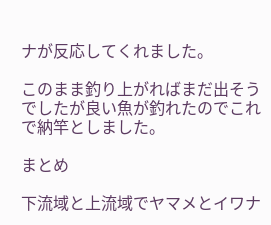ナが反応してくれました。

このまま釣り上がればまだ出そうでしたが良い魚が釣れたのでこれで納竿としました。

まとめ

下流域と上流域でヤマメとイワナ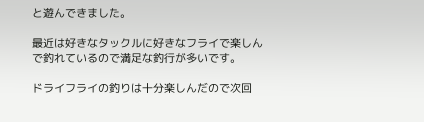と遊んできました。

最近は好きなタックルに好きなフライで楽しんで釣れているので満足な釣行が多いです。

ドライフライの釣りは十分楽しんだので次回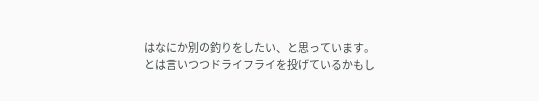はなにか別の釣りをしたい、と思っています。
とは言いつつドライフライを投げているかもし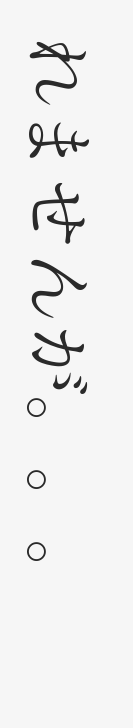れませんが。。。